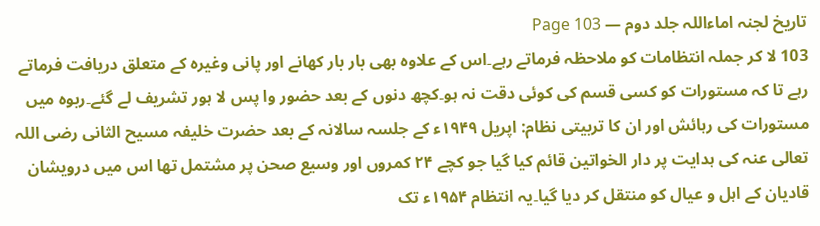تاریخ لجنہ اماءاللہ جلد دوم — Page 103
103 لا کر جملہ انتظامات کو ملاحظہ فرماتے رہے۔اس کے علاوہ بھی بار بار کھانے اور پانی وغیرہ کے متعلق دریافت فرماتے رہے تا کہ مستورات کو کسی قسم کی کوئی دقت نہ ہو۔کچھ دنوں کے بعد حضور وا پس لا ہور تشریف لے گئے۔ربوہ میں مستورات کی رہائش اور ان کا تربیتی نظام: اپریل ۱۹۴۹ء کے جلسہ سالانہ کے بعد حضرت خلیفہ مسیح الثانی رضی اللہ تعالی عنہ کی ہدایت پر دار الخواتین قائم کیا گیا جو کچے ۲۴ کمروں اور وسیع صحن پر مشتمل تھا اس میں درویشان قادیان کے اہل و عیال کو منتقل کر دیا گیا۔یہ انتظام ۱۹۵۴ء تک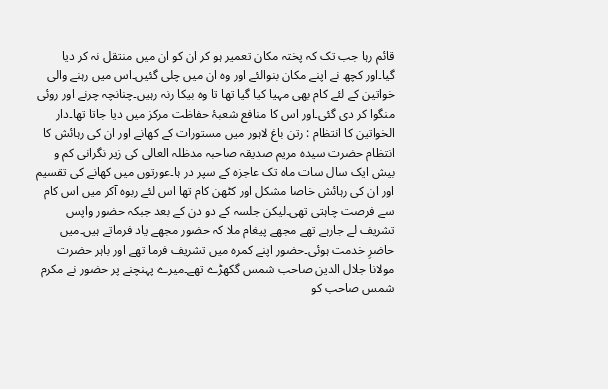قائم رہا جب تک کہ پختہ مکان تعمیر ہو کر ان کو ان میں منتقل نہ کر دیا گیا۔اور کچھ نے اپنے مکان بنوالئے اور وہ ان میں چلی گئیں۔اس میں رہنے والی خواتین کے لئے کام بھی مہیا کیا گیا تھا تا وہ بیکا رنہ رہیں۔چنانچہ چرنے اور روئی منگوا کر دی گئی۔اور اس کا منافع شعبۂ حفاظت مرکز میں دیا جاتا تھا۔دار الخواتین کا انتظام : رتن باغ لاہور میں مستورات کے کھانے اور ان کی رہائش کا انتظام حضرت سیدہ مریم صدیقہ صاحبہ مدظلہ العالی کی زیر نگرانی کم و بیش ایک سال سات ماہ تک عاجزہ کے سپر در ہا۔عورتوں میں کھانے کی تقسیم اور ان کی رہائش خاصا مشکل اور کٹھن کام تھا اس لئے ربوہ آکر میں اس کام سے فرصت چاہتی تھی۔لیکن جلسہ کے دو دن کے بعد جبکہ حضور واپس تشریف لے جارہے تھے مجھے پیغام ملا کہ حضور مجھے یاد فرماتے ہیں۔میں حاضرِ خدمت ہوئی۔حضور اپنے کمرہ میں تشریف فرما تھے اور باہر حضرت مولانا جلال الدین صاحب شمس گکھڑے تھے۔میرے پہنچنے پر حضور نے مکرم شمس صاحب کو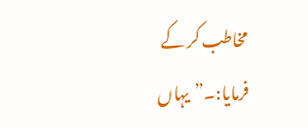مخاطب کر کے فرمایا:۔”یہاں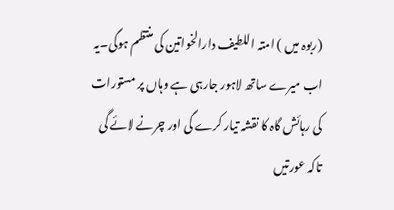(ربوہ میں ) امتہ اللطیف دارالخواتین کی منتظم ہوگی۔یہ اب میرے ساتھ لاہور جارہی ہے وہاں پر مستورات کی رہائش گاہ کا نقشہ تیار کرے گی اور چرنے لائے گی تاکہ عورتیں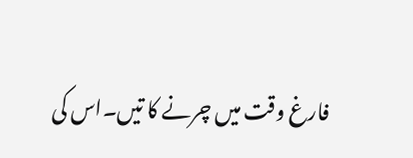فارغ وقت میں چرنے کا تیں۔اس کی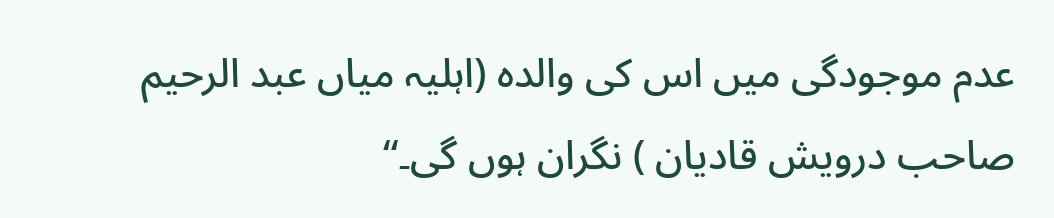عدم موجودگی میں اس کی والدہ (اہلیہ میاں عبد الرحیم صاحب درویش قادیان ) نگران ہوں گی۔“